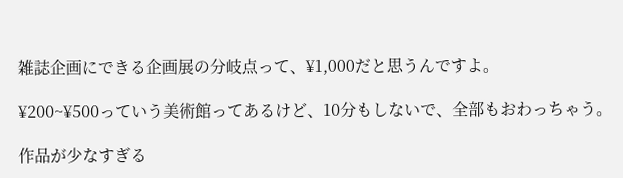雑誌企画にできる企画展の分岐点って、¥1,000だと思うんですよ。

¥200~¥500っていう美術館ってあるけど、10分もしないで、全部もおわっちゃう。

作品が少なすぎる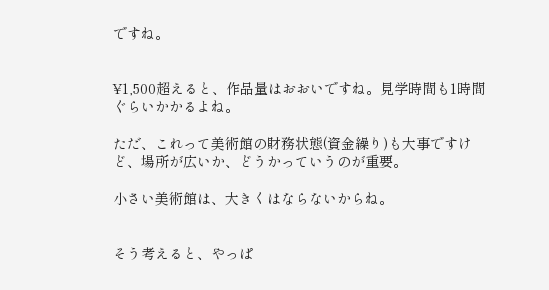ですね。


¥1,500超えると、作品量はおおいですね。見学時間も1時間ぐらいかかるよね。

ただ、これって美術館の財務状態(資金繰り)も大事ですけど、場所が広いか、どうかっていうのが重要。

小さい美術館は、大きくはならないからね。


そう考えると、やっぱ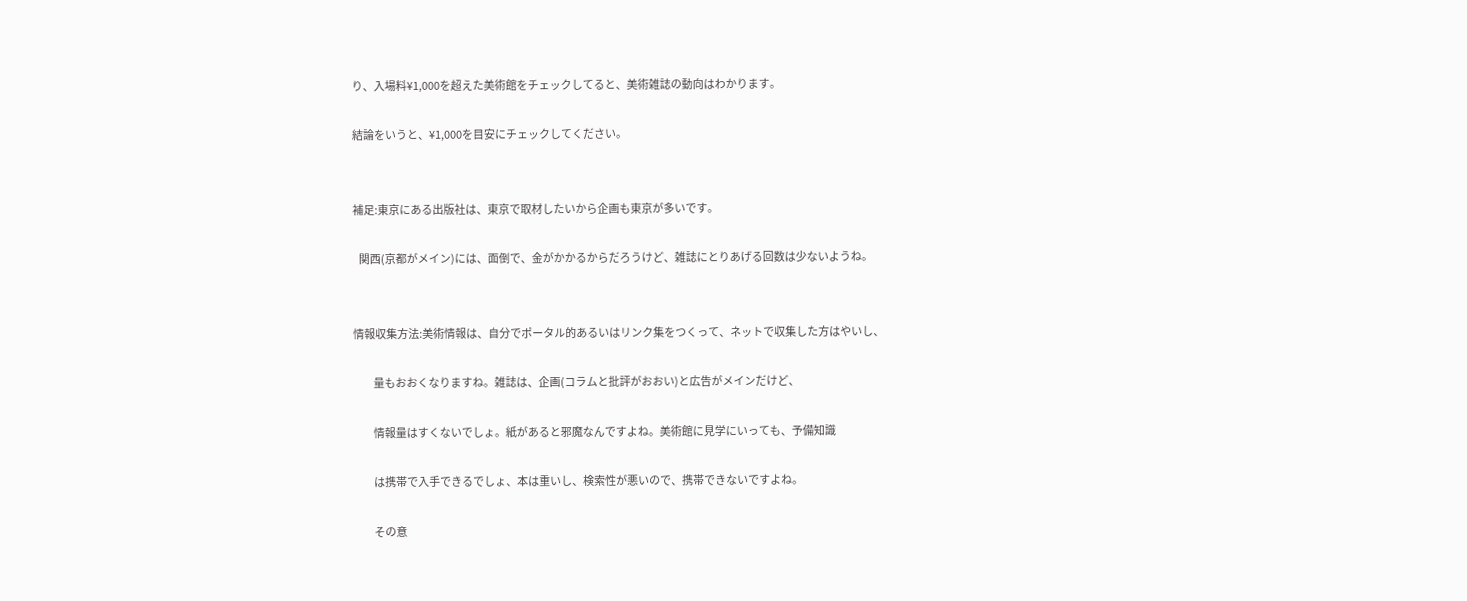り、入場料¥1,000を超えた美術館をチェックしてると、美術雑誌の動向はわかります。

結論をいうと、¥1,000を目安にチェックしてください。


補足:東京にある出版社は、東京で取材したいから企画も東京が多いです。

   関西(京都がメイン)には、面倒で、金がかかるからだろうけど、雑誌にとりあげる回数は少ないようね。


情報収集方法:美術情報は、自分でポータル的あるいはリンク集をつくって、ネットで収集した方はやいし、

          量もおおくなりますね。雑誌は、企画(コラムと批評がおおい)と広告がメインだけど、

          情報量はすくないでしょ。紙があると邪魔なんですよね。美術館に見学にいっても、予備知識

          は携帯で入手できるでしょ、本は重いし、検索性が悪いので、携帯できないですよね。

          その意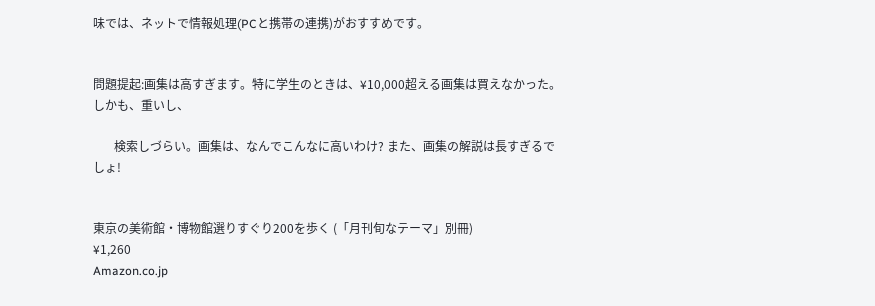味では、ネットで情報処理(PCと携帯の連携)がおすすめです。


問題提起:画集は高すぎます。特に学生のときは、¥10,000超える画集は買えなかった。しかも、重いし、

       検索しづらい。画集は、なんでこんなに高いわけ? また、画集の解説は長すぎるでしょ!


東京の美術館・博物館選りすぐり200を歩く (「月刊旬なテーマ」別冊)
¥1,260
Amazon.co.jp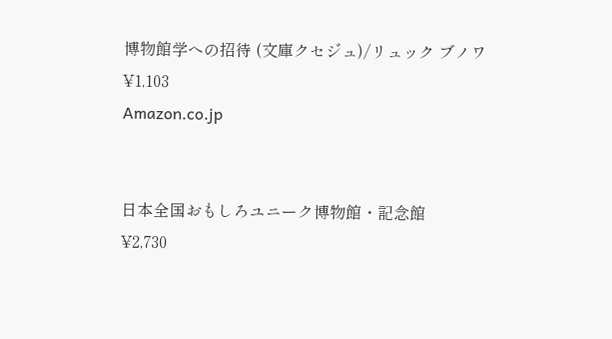博物館学への招待 (文庫クセジュ)/リュック ブノワ
¥1,103
Amazon.co.jp


日本全国おもしろユニーク博物館・記念館
¥2,730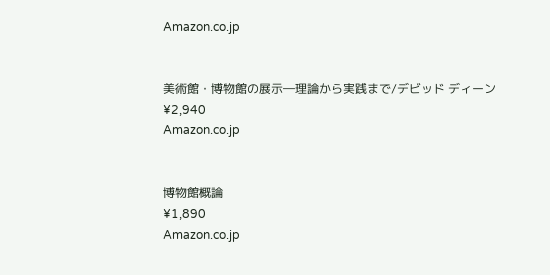Amazon.co.jp


美術館・博物館の展示―理論から実践まで/デビッド ディーン
¥2,940
Amazon.co.jp


博物館概論
¥1,890
Amazon.co.jp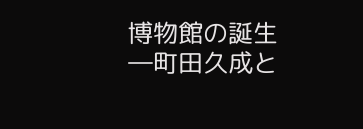博物館の誕生―町田久成と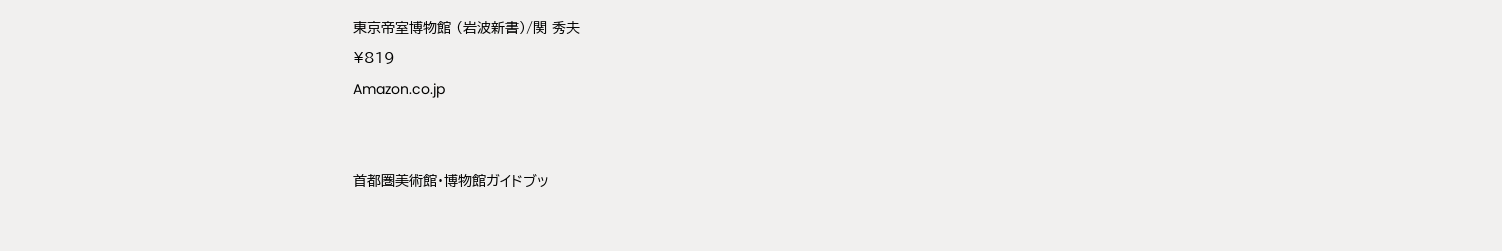東京帝室博物館 (岩波新書)/関 秀夫
¥819
Amazon.co.jp


首都圏美術館・博物館ガイドブッ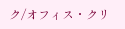ク/オフィス・クリ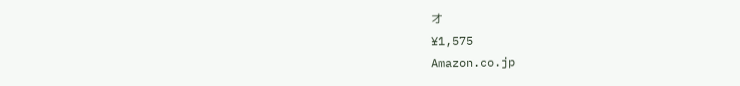オ
¥1,575
Amazon.co.jp